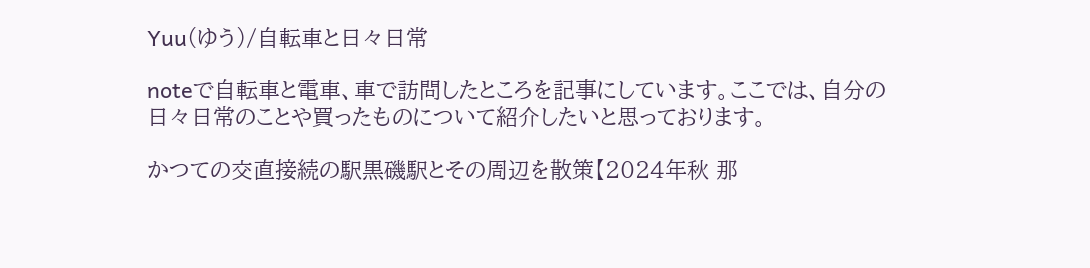Yuu(ゆう)/自転車と日々日常

noteで自転車と電車、車で訪問したところを記事にしています。ここでは、自分の日々日常のことや買ったものについて紹介したいと思っております。

かつての交直接続の駅黒磯駅とその周辺を散策【2024年秋 那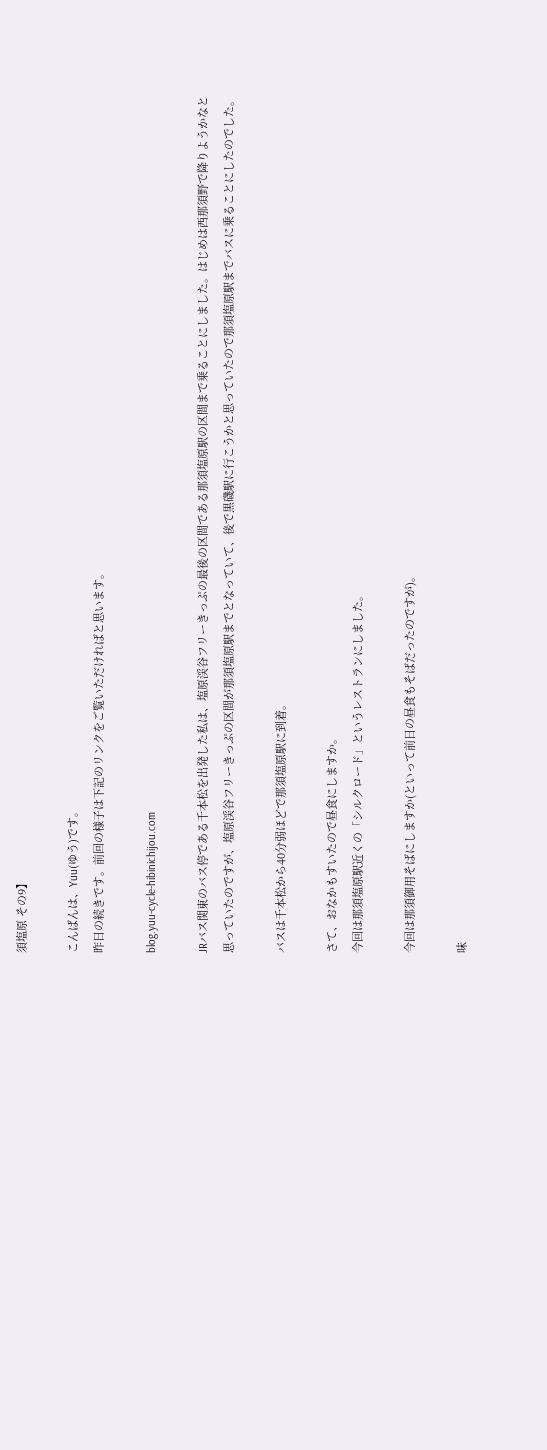須塩原 その9】

こんばんは、Yuu(ゆう)です。
昨日の続きです。前回の様子は下記のリンクをご覧いただければと思います。

blog.yuu-cycle-hibinichijou.com

JRバス関東のバス停である千本松を出発した私は、塩原渓谷フリーきっぷの最後の区間である那須塩原駅の区間まで乗ることにしました。はじめは西那須野で降りようかなと思っていたのですが、塩原渓谷フリーきっぷの区間が那須塩原駅までとなっていて、後で黒磯駅に行こうかと思っていたので那須塩原駅までバスに乗ることにしたのでした。

バスは千本松から40分弱ほどで那須塩原駅に到着。

さて、おなかもすいたので昼食にしますか。
今回は那須塩原駅近くの「シルクロード」というレストランにしました。

今回は那須御用そばにしますか(といって前日の昼食もそばだったのですが)。

味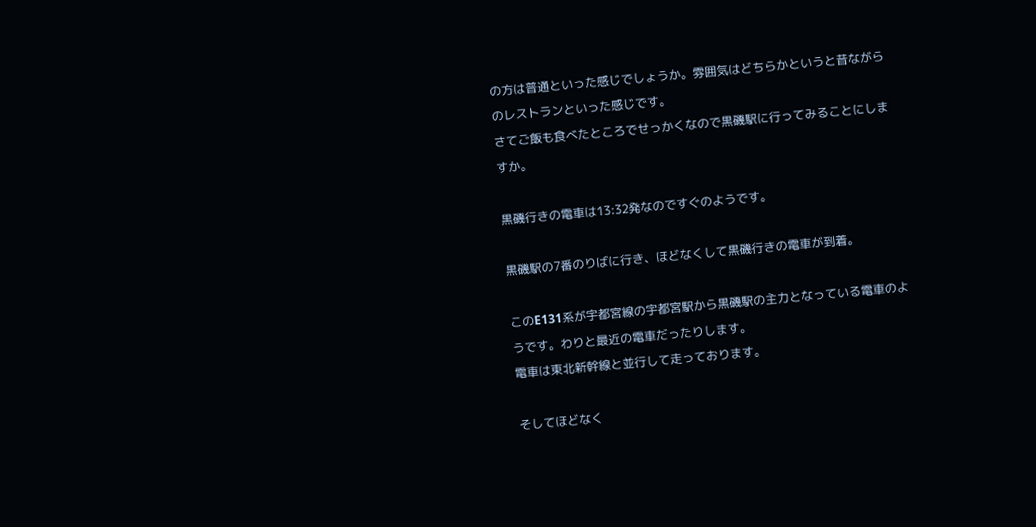の方は普通といった感じでしょうか。雰囲気はどちらかというと昔ながらのレストランといった感じです。
さてご飯も食べたところでせっかくなので黒磯駅に行ってみることにしますか。

黒磯行きの電車は13:32発なのですぐのようです。

黒磯駅の7番のりばに行き、ほどなくして黒磯行きの電車が到着。

このE131系が宇都宮線の宇都宮駅から黒磯駅の主力となっている電車のようです。わりと最近の電車だったりします。
電車は東北新幹線と並行して走っております。

そしてほどなく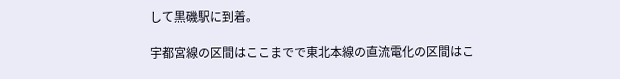して黒磯駅に到着。

宇都宮線の区間はここまでで東北本線の直流電化の区間はこ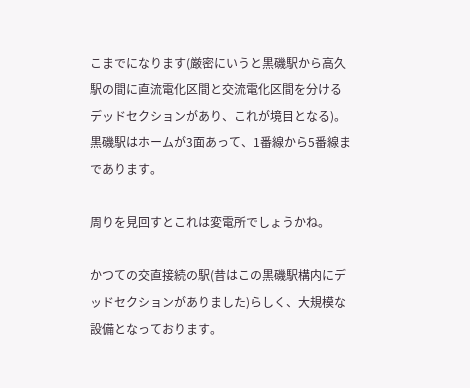こまでになります(厳密にいうと黒磯駅から高久駅の間に直流電化区間と交流電化区間を分けるデッドセクションがあり、これが境目となる)。
黒磯駅はホームが3面あって、1番線から5番線まであります。

周りを見回すとこれは変電所でしょうかね。

かつての交直接続の駅(昔はこの黒磯駅構内にデッドセクションがありました)らしく、大規模な設備となっております。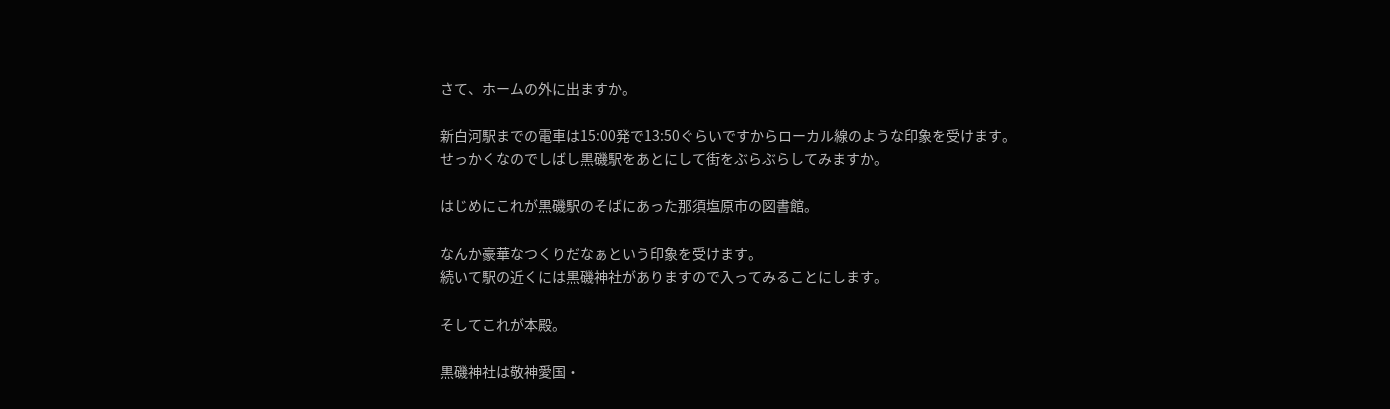さて、ホームの外に出ますか。

新白河駅までの電車は15:00発で13:50ぐらいですからローカル線のような印象を受けます。
せっかくなのでしばし黒磯駅をあとにして街をぶらぶらしてみますか。

はじめにこれが黒磯駅のそばにあった那須塩原市の図書館。

なんか豪華なつくりだなぁという印象を受けます。
続いて駅の近くには黒磯神社がありますので入ってみることにします。

そしてこれが本殿。

黒磯神社は敬神愛国・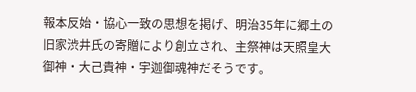報本反始・協心一致の思想を掲げ、明治35年に郷土の旧家渋井氏の寄贈により創立され、主祭神は天照皇大御神・大己貴神・宇迦御魂神だそうです。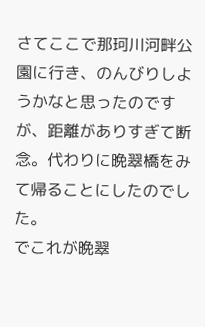さてここで那珂川河畔公園に行き、のんびりしようかなと思ったのですが、距離がありすぎて断念。代わりに晩翠橋をみて帰ることにしたのでした。
でこれが晩翠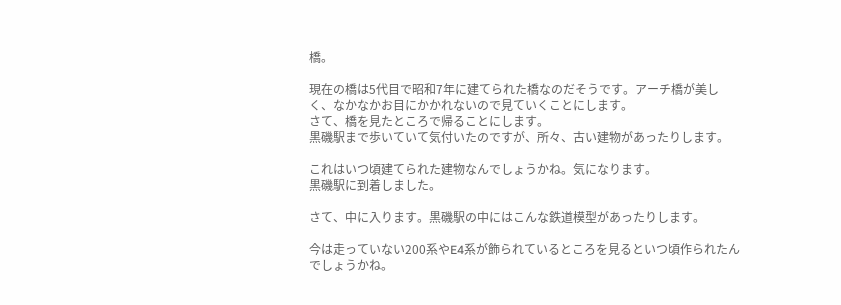橋。

現在の橋は5代目で昭和7年に建てられた橋なのだそうです。アーチ橋が美しく、なかなかお目にかかれないので見ていくことにします。
さて、橋を見たところで帰ることにします。
黒磯駅まで歩いていて気付いたのですが、所々、古い建物があったりします。

これはいつ頃建てられた建物なんでしょうかね。気になります。
黒磯駅に到着しました。

さて、中に入ります。黒磯駅の中にはこんな鉄道模型があったりします。

今は走っていない200系やE4系が飾られているところを見るといつ頃作られたんでしょうかね。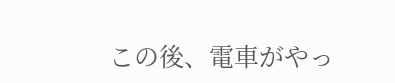この後、電車がやっ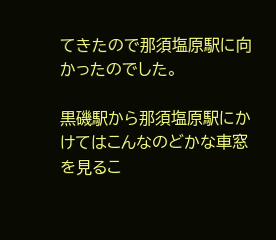てきたので那須塩原駅に向かったのでした。

黒磯駅から那須塩原駅にかけてはこんなのどかな車窓を見るこ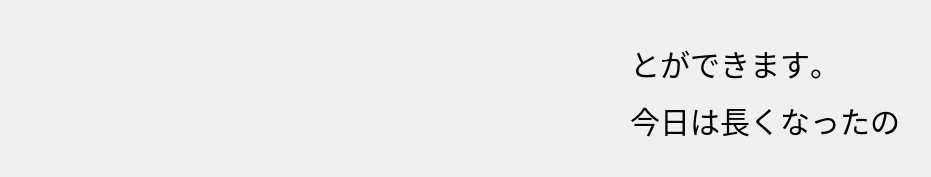とができます。
今日は長くなったの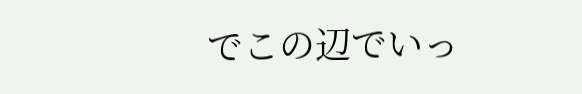でこの辺でいっ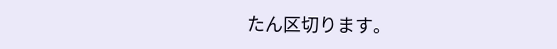たん区切ります。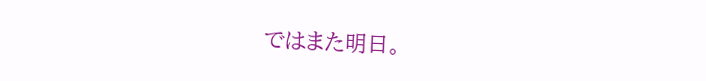ではまた明日。